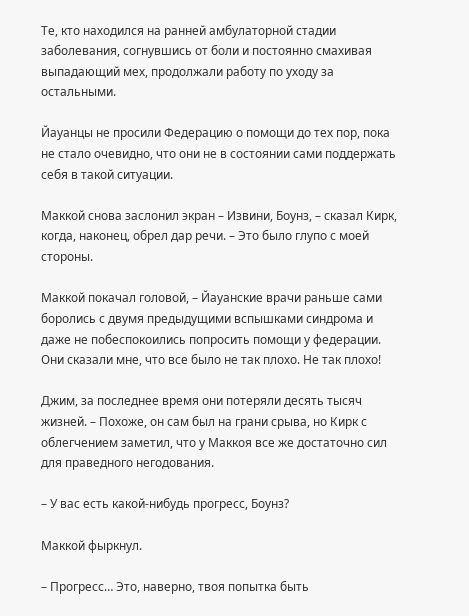Те, кто находился на ранней амбулаторной стадии заболевания, согнувшись от боли и постоянно смахивая выпадающий мех, продолжали работу по уходу за остальными.

Йауанцы не просили Федерацию о помощи до тех пор, пока не стало очевидно, что они не в состоянии сами поддержать себя в такой ситуации.

Маккой снова заслонил экран – Извини, Боунз, – сказал Кирк, когда, наконец, обрел дар речи. – Это было глупо с моей стороны.

Маккой покачал головой, – Йауанские врачи раньше сами боролись с двумя предыдущими вспышками синдрома и даже не побеспокоились попросить помощи у федерации. Они сказали мне, что все было не так плохо. Не так плохо!

Джим, за последнее время они потеряли десять тысяч жизней. – Похоже, он сам был на грани срыва, но Кирк с облегчением заметил, что у Маккоя все же достаточно сил для праведного негодования.

– У вас есть какой-нибудь прогресс, Боунз?

Маккой фыркнул.

– Прогресс… Это, наверно, твоя попытка быть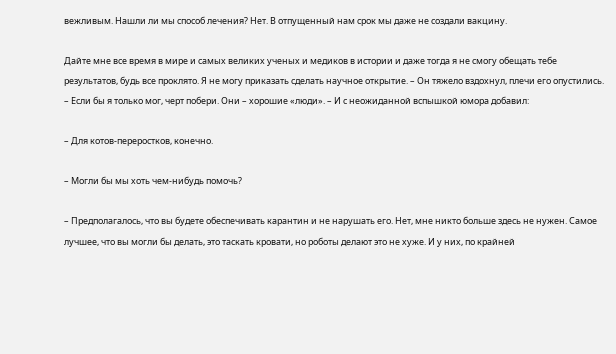вежливым. Нашли ли мы способ лечения? Нет. В отпущенный нам срок мы даже не создали вакцину.

Дайте мне все время в мире и самых великих ученых и медиков в истории и даже тогда я не смогу обещать тебе результатов, будь все проклято. Я не могу приказать сделать научное открытие. – Он тяжело вздохнул, плечи его опустились. – Если бы я только мог, черт побери. Они – хорошие «люди». – И с неожиданной вспышкой юмора добавил:

– Для котов-переростков, конечно.

– Могли бы мы хоть чем-нибудь помочь?

– Предполагалось, что вы будете обеспечивать карантин и не нарушать его. Нет, мне никто больше здесь не нужен. Самое лучшее, что вы могли бы делать, это таскать кровати, но роботы делают это не хуже. И у них, по крайней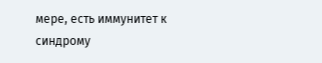мере, есть иммунитет к синдрому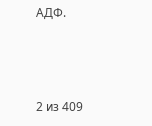АДФ.



2 из 409